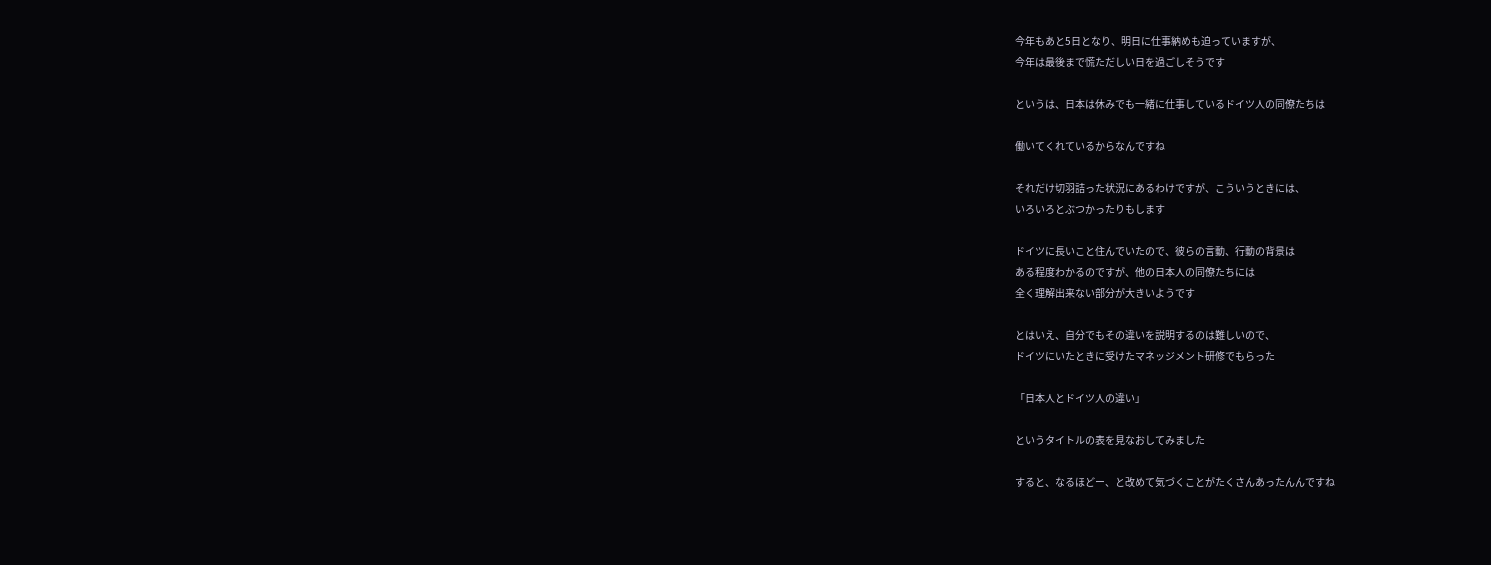今年もあと5日となり、明日に仕事納めも迫っていますが、
今年は最後まで慌ただしい日を過ごしそうです

というは、日本は休みでも一緒に仕事しているドイツ人の同僚たちは

働いてくれているからなんですね

それだけ切羽詰った状況にあるわけですが、こういうときには、
いろいろとぶつかったりもします

ドイツに長いこと住んでいたので、彼らの言動、行動の背景は
ある程度わかるのですが、他の日本人の同僚たちには
全く理解出来ない部分が大きいようです

とはいえ、自分でもその違いを説明するのは難しいので、
ドイツにいたときに受けたマネッジメント研修でもらった

「日本人とドイツ人の違い」

というタイトルの表を見なおしてみました

すると、なるほどー、と改めて気づくことがたくさんあったんんですね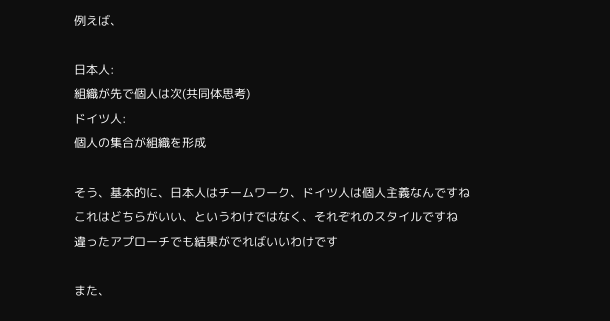例えば、

日本人:
組織が先で個人は次(共同体思考)
ドイツ人:
個人の集合が組織を形成

そう、基本的に、日本人はチームワーク、ドイツ人は個人主義なんですね
これはどちらがいい、というわけではなく、それぞれのスタイルですね
違ったアプローチでも結果がでればいいわけです

また、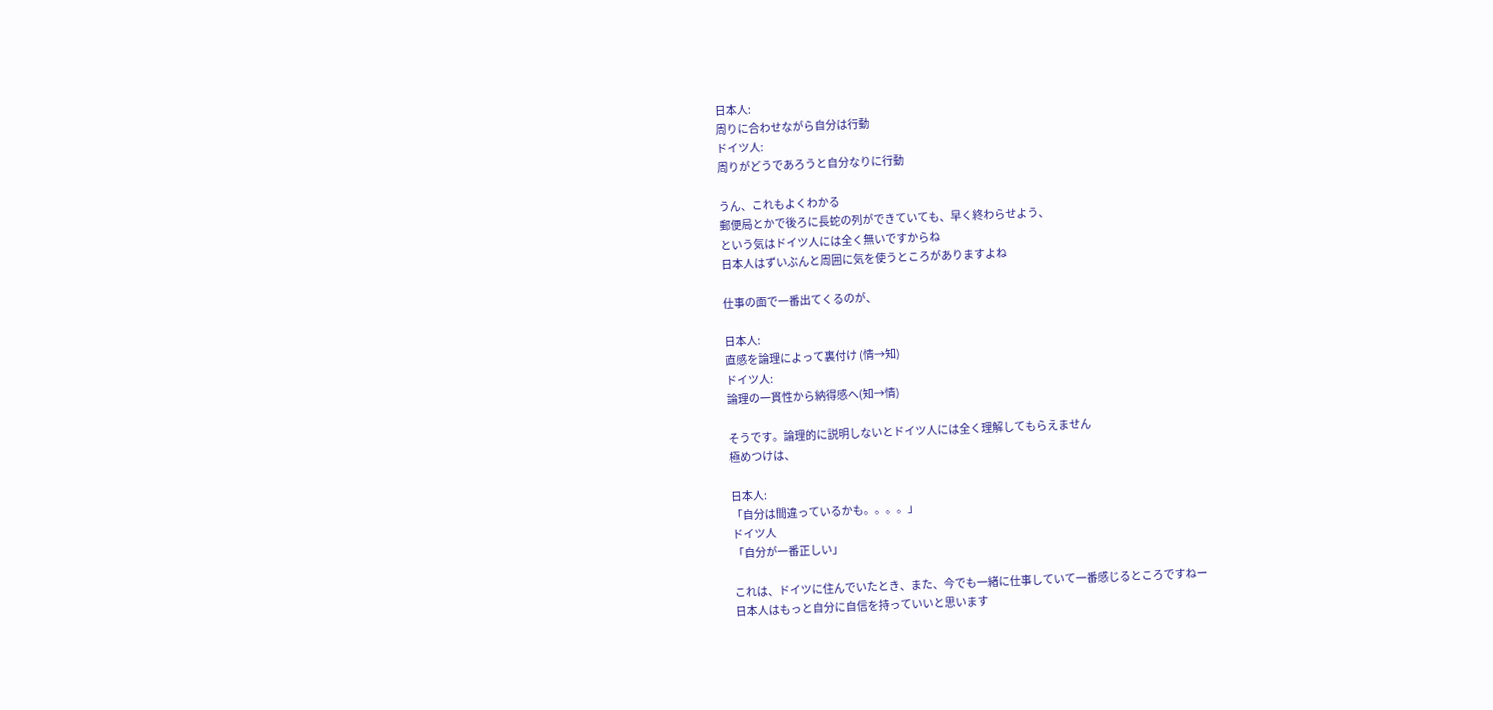日本人:
周りに合わせながら自分は行動
ドイツ人:
周りがどうであろうと自分なりに行動

うん、これもよくわかる
郵便局とかで後ろに長蛇の列ができていても、早く終わらせよう、
という気はドイツ人には全く無いですからね
日本人はずいぶんと周囲に気を使うところがありますよね

仕事の面で一番出てくるのが、

日本人:
直感を論理によって裏付け (情→知)
ドイツ人:
論理の一貫性から納得感へ(知→情)

そうです。論理的に説明しないとドイツ人には全く理解してもらえません
極めつけは、

日本人:
「自分は間違っているかも。。。。」
ドイツ人
「自分が一番正しい」

これは、ドイツに住んでいたとき、また、今でも一緒に仕事していて一番感じるところですねー
日本人はもっと自分に自信を持っていいと思います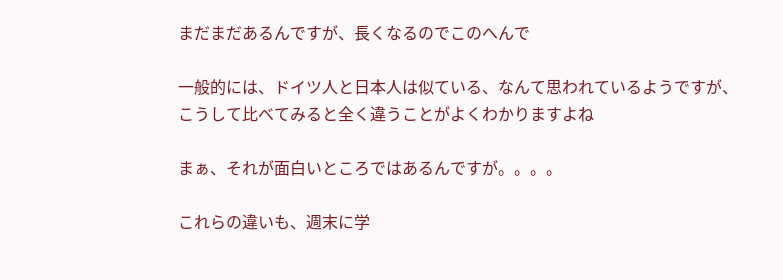まだまだあるんですが、長くなるのでこのへんで

一般的には、ドイツ人と日本人は似ている、なんて思われているようですが、
こうして比べてみると全く違うことがよくわかりますよね

まぁ、それが面白いところではあるんですが。。。。

これらの違いも、週末に学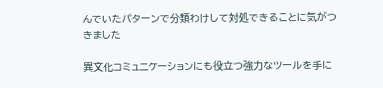んでいたパターンで分類わけして対処できることに気がつきました

異文化コミュニケーションにも役立つ強力なツールを手に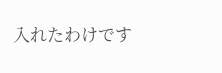入れたわけです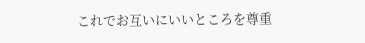これでお互いにいいところを尊重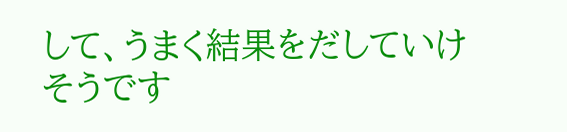して、うまく結果をだしていけそうです